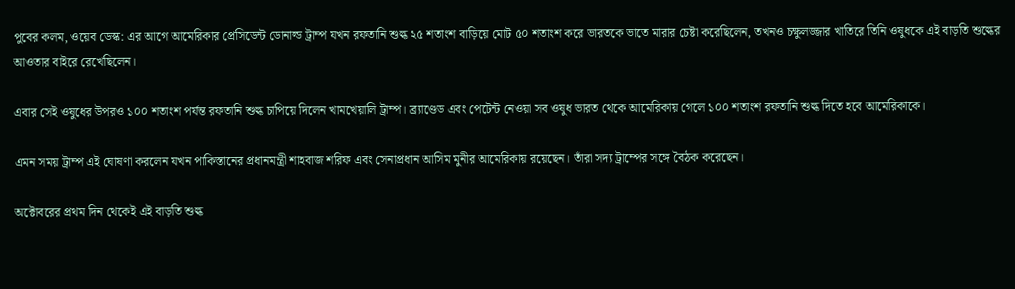পুবের কলম, ওয়েব ডেস্ক: এর আগে আমেরিকার প্রেসিডেন্ট ডোনাল্ড ট্রাম্প যখন রফতানি শুল্ক ২৫ শতাংশ বাড়িয়ে মোট ৫০ শতাংশ করে ভারতকে ভাতে মারার চেষ্টা করেছিলেন, তখনও চক্ষুলজ্জার খাতিরে তিনি ওষুধকে এই বাড়তি শুল্কের আওতার বাইরে রেখেছিলেন।

এবার সেই ওষুধের উপরও ১০০ শতাংশ পর্যন্ত রফতানি শুল্ক চাপিয়ে দিলেন খামখেয়ালি ট্রাম্প। ব্র্যাণ্ডেড এবং পেটেন্ট নেওয়া সব ওষুধ ভারত থেকে আমেরিকায় গেলে ১০০ শতাংশ রফতানি শুল্ক দিতে হবে আমেরিকাকে।

এমন সময় ট্রাম্প এই ঘোষণা করলেন যখন পাকিস্তানের প্রধানমন্ত্রী শাহবাজ শরিফ এবং সেনাপ্রধান আসিম মুনীর আমেরিকায় রয়েছেন। তাঁরা সদ্য ট্রাম্পের সঙ্গে বৈঠক করেছেন।

অক্টোবরের প্রথম দিন থেকেই এই বাড়তি শুল্ক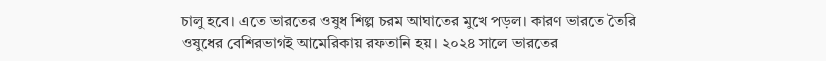চালু হবে। এতে ভারতের ওষুধ শিল্প চরম আঘাতের মুখে পড়ল। কারণ ভারতে তৈরি ওষুধের বেশিরভাগই আমেরিকায় রফতানি হয়। ২০২৪ সালে ভারতের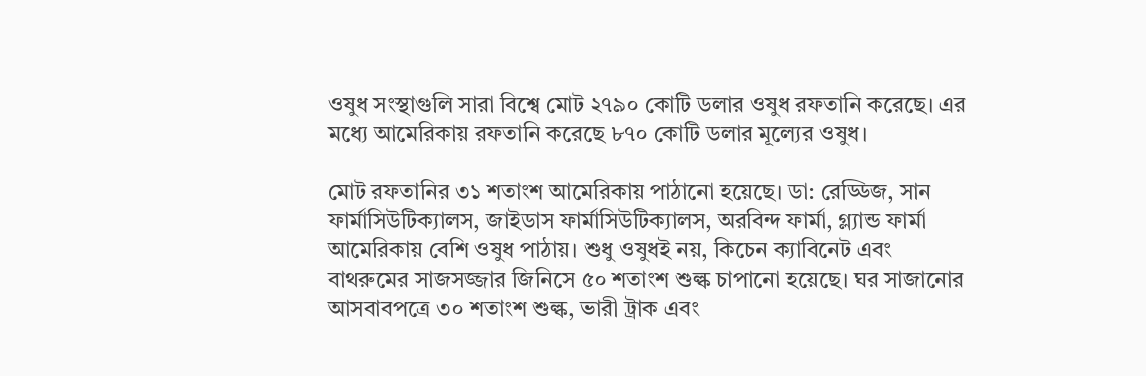ওষুধ সংস্থাগুলি সারা বিশ্বে মোট ২৭৯০ কোটি ডলার ওষুধ রফতানি করেছে। এর মধ্যে আমেরিকায় রফতানি করেছে ৮৭০ কোটি ডলার মূল্যের ওষুধ।

মোট রফতানির ৩১ শতাংশ আমেরিকায় পাঠানো হয়েছে। ডা: রেড্ডিজ, সান ফার্মাসিউটিক্যালস, জাইডাস ফার্মাসিউটিক্যালস, অরবিন্দ ফার্মা, গ্ল্যান্ড ফার্মা আমেরিকায় বেশি ওষুধ পাঠায়। শুধু ওষুধই নয়, কিচেন ক্যাবিনেট এবং বাথরুমের সাজসজ্জার জিনিসে ৫০ শতাংশ শুল্ক চাপানো হয়েছে। ঘর সাজানোর আসবাবপত্রে ৩০ শতাংশ শুল্ক, ভারী ট্রাক এবং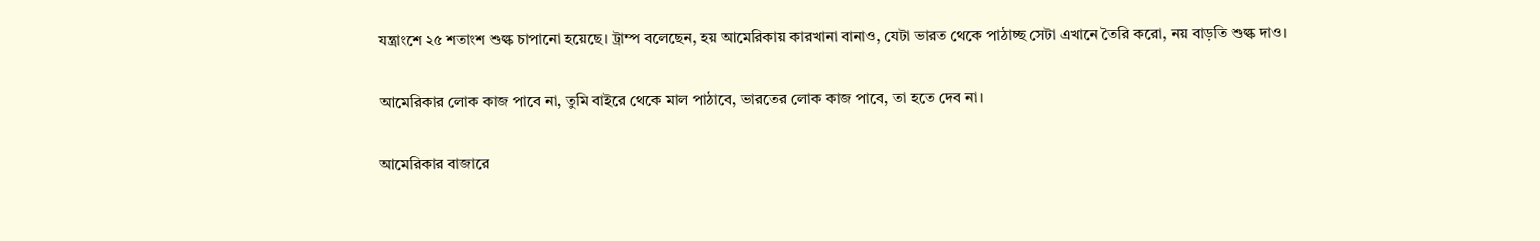যন্ত্রাংশে ২৫ শতাংশ শুল্ক চাপানো হয়েছে। ট্রাম্প বলেছেন, হয় আমেরিকায় কারখানা বানাও, যেটা ভারত থেকে পাঠাচ্ছ সেটা এখানে তৈরি করো, নয় বাড়তি শুল্ক দাও।

আমেরিকার লোক কাজ পাবে না, তুমি বাইরে থেকে মাল পাঠাবে, ভারতের লোক কাজ পাবে, তা হতে দেব না।

আমেরিকার বাজারে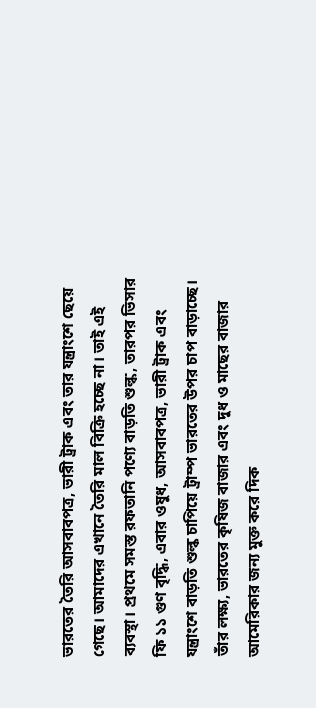ভারতের তৈরি আসবাবপত্র, ভারী ট্রাক এবং তার যন্ত্রাংশে ছেয়ে গেছে। আমাদের এখানে তৈরি মাল বিক্রি হচ্ছে না। তাই এই ব্যবস্থা। প্রথমে সমস্ত রফতানি পণ্যে বাড়তি শুল্ক, তারপর ভিসার ফি ১১ গুণ বৃদ্ধি, এবার ওষুধ, আসবাবপত্র, ভারী ট্রাক এবং যন্ত্রাংশে বাড়তি শুল্ক চাপিয়ে ট্রাম্প ভারতের উপর চাপ বাড়াচ্ছে। তাঁর লক্ষ্য, ভারতের কৃষিজ বাজার এবং দুধ ও মাছের বাজার আমেরিকার জন্য মুক্ত করে দিক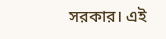সরকার। এই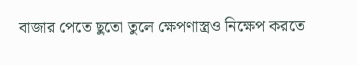বাজার পেতে ছুতো তুলে ক্ষেপণাস্ত্রও নিক্ষেপ করতে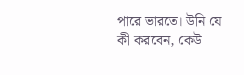পারে ভারতে। উনি যে কী করবেন, কেউ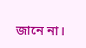জানে না।